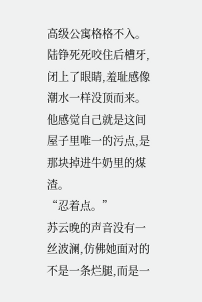高级公寓格格不入。
陆铮死死咬住后槽牙,闭上了眼睛,羞耻感像潮水一样没顶而来。
他感觉自己就是这间屋子里唯一的污点,是那块掉进牛奶里的煤渣。
“忍着点。”
苏云晚的声音没有一丝波澜,仿佛她面对的不是一条烂腿,而是一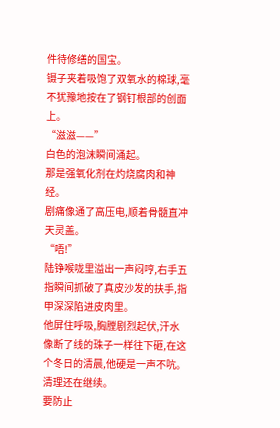件待修缮的国宝。
镊子夹着吸饱了双氧水的棉球,毫不犹豫地按在了钢钉根部的创面上。
“滋滋——”
白色的泡沫瞬间涌起。
那是强氧化剂在灼烧腐肉和神经。
剧痛像通了高压电,顺着骨髓直冲天灵盖。
“唔!”
陆铮喉咙里溢出一声闷哼,右手五指瞬间抓破了真皮沙发的扶手,指甲深深陷进皮肉里。
他屏住呼吸,胸膛剧烈起伏,汗水像断了线的珠子一样往下砸,在这个冬日的清晨,他硬是一声不吭。
清理还在继续。
要防止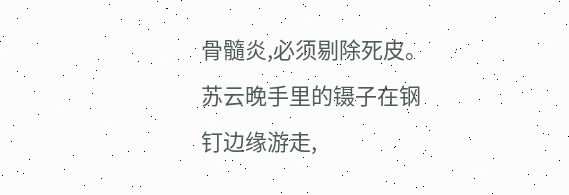骨髓炎,必须剔除死皮。
苏云晚手里的镊子在钢钉边缘游走,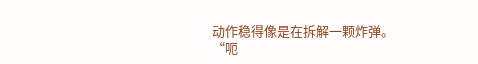动作稳得像是在拆解一颗炸弹。
“呃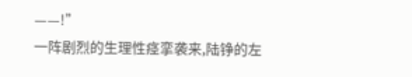——!”
一阵剧烈的生理性痉挛袭来,陆铮的左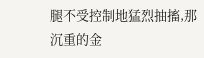腿不受控制地猛烈抽搐,那沉重的金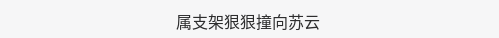属支架狠狠撞向苏云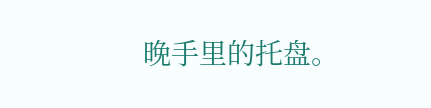晚手里的托盘。